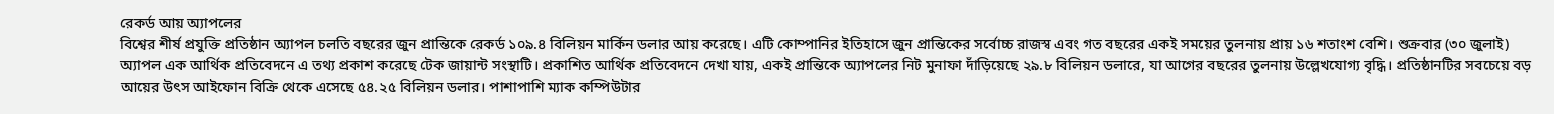রেকর্ড আয় অ্যাপলের
বিশ্বের শীর্ষ প্রযুক্তি প্রতিষ্ঠান অ্যাপল চলতি বছরের জুন প্রান্তিকে রেকর্ড ১০৯.৪ বিলিয়ন মার্কিন ডলার আয় করেছে। এটি কোম্পানির ইতিহাসে জুন প্রান্তিকের সর্বোচ্চ রাজস্ব এবং গত বছরের একই সময়ের তুলনায় প্রায় ১৬ শতাংশ বেশি। শুক্রবার (৩০ জুলাই) অ্যাপল এক আর্থিক প্রতিবেদনে এ তথ্য প্রকাশ করেছে টেক জায়ান্ট সংস্থাটি। প্রকাশিত আর্থিক প্রতিবেদনে দেখা যায়, একই প্রান্তিকে অ্যাপলের নিট মুনাফা দাঁড়িয়েছে ২৯.৮ বিলিয়ন ডলারে, যা আগের বছরের তুলনায় উল্লেখযোগ্য বৃদ্ধি। প্রতিষ্ঠানটির সবচেয়ে বড় আয়ের উৎস আইফোন বিক্রি থেকে এসেছে ৫৪.২৫ বিলিয়ন ডলার। পাশাপাশি ম্যাক কম্পিউটার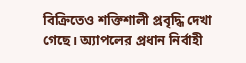বিক্রিতেও শক্তিশালী প্রবৃদ্ধি দেখা গেছে। অ্যাপলের প্রধান নির্বাহী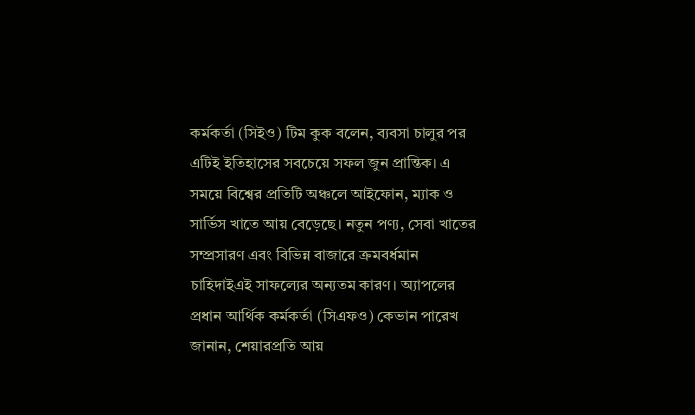কর্মকর্তা (সিইও) টিম কুক বলেন, ব্যবসা চালুর পর এটিই ইতিহাসের সবচেয়ে সফল জুন প্রান্তিক। এ সময়ে বিশ্বের প্রতিটি অঞ্চলে আইফোন, ম্যাক ও সার্ভিস খাতে আয় বেড়েছে। নতুন পণ্য, সেবা খাতের সম্প্রসারণ এবং বিভিন্ন বাজারে ক্রমবর্ধমান চাহিদাইএই সাফল্যের অন্যতম কারণ। অ্যাপলের প্রধান আর্থিক কর্মকর্তা (সিএফও) কেভান পারেখ জানান, শেয়ারপ্রতি আয়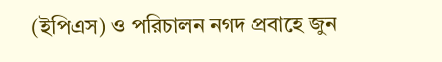(ইপিএস) ও পরিচালন নগদ প্রবাহে জুন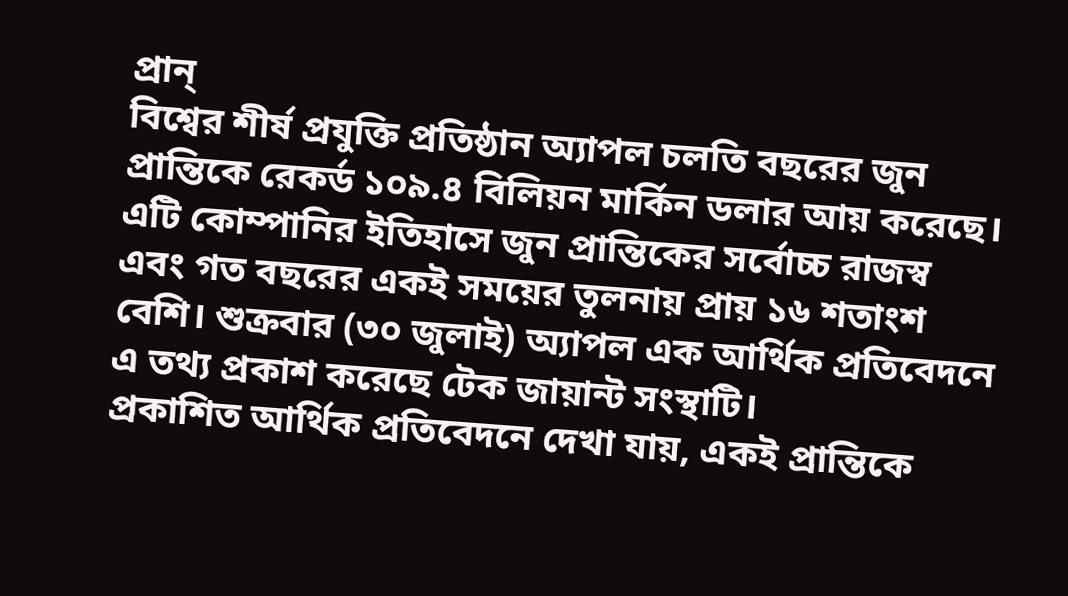প্রান্
বিশ্বের শীর্ষ প্রযুক্তি প্রতিষ্ঠান অ্যাপল চলতি বছরের জুন প্রান্তিকে রেকর্ড ১০৯.৪ বিলিয়ন মার্কিন ডলার আয় করেছে। এটি কোম্পানির ইতিহাসে জুন প্রান্তিকের সর্বোচ্চ রাজস্ব এবং গত বছরের একই সময়ের তুলনায় প্রায় ১৬ শতাংশ বেশি। শুক্রবার (৩০ জুলাই) অ্যাপল এক আর্থিক প্রতিবেদনে এ তথ্য প্রকাশ করেছে টেক জায়ান্ট সংস্থাটি।
প্রকাশিত আর্থিক প্রতিবেদনে দেখা যায়, একই প্রান্তিকে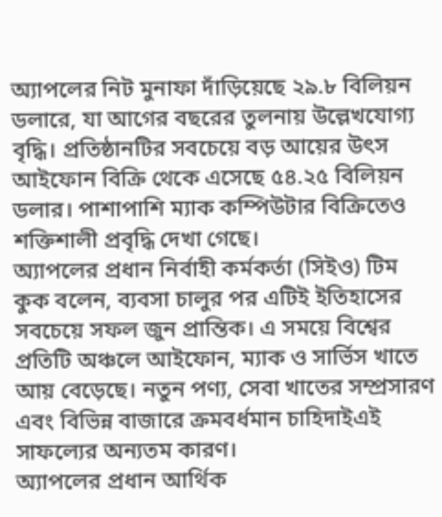অ্যাপলের নিট মুনাফা দাঁড়িয়েছে ২৯.৮ বিলিয়ন ডলারে, যা আগের বছরের তুলনায় উল্লেখযোগ্য বৃদ্ধি। প্রতিষ্ঠানটির সবচেয়ে বড় আয়ের উৎস আইফোন বিক্রি থেকে এসেছে ৫৪.২৫ বিলিয়ন ডলার। পাশাপাশি ম্যাক কম্পিউটার বিক্রিতেও শক্তিশালী প্রবৃদ্ধি দেখা গেছে।
অ্যাপলের প্রধান নির্বাহী কর্মকর্তা (সিইও) টিম কুক বলেন, ব্যবসা চালুর পর এটিই ইতিহাসের সবচেয়ে সফল জুন প্রান্তিক। এ সময়ে বিশ্বের প্রতিটি অঞ্চলে আইফোন, ম্যাক ও সার্ভিস খাতে আয় বেড়েছে। নতুন পণ্য, সেবা খাতের সম্প্রসারণ এবং বিভিন্ন বাজারে ক্রমবর্ধমান চাহিদাইএই সাফল্যের অন্যতম কারণ।
অ্যাপলের প্রধান আর্থিক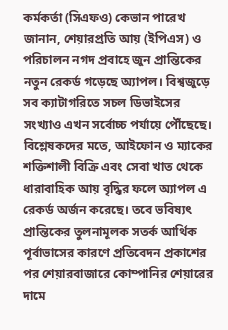কর্মকর্তা (সিএফও) কেভান পারেখ জানান, শেয়ারপ্রতি আয় (ইপিএস) ও পরিচালন নগদ প্রবাহে জুন প্রান্তিকের নতুন রেকর্ড গড়েছে অ্যাপল। বিশ্বজুড়ে সব ক্যাটাগরিতে সচল ডিভাইসের সংখ্যাও এখন সর্বোচ্চ পর্যায়ে পৌঁছেছে।
বিশ্লেষকদের মতে, আইফোন ও ম্যাকের শক্তিশালী বিক্রি এবং সেবা খাত থেকে ধারাবাহিক আয় বৃদ্ধির ফলে অ্যাপল এ রেকর্ড অর্জন করেছে। তবে ভবিষ্যৎ প্রান্তিকের তুলনামূলক সতর্ক আর্থিক পূর্বাভাসের কারণে প্রতিবেদন প্রকাশের পর শেয়ারবাজারে কোম্পানির শেয়ারের দামে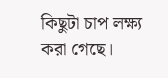কিছুটা চাপ লক্ষ্য করা গেছে।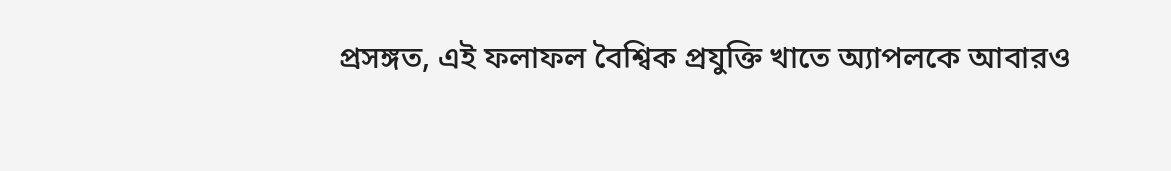প্রসঙ্গত, এই ফলাফল বৈশ্বিক প্রযুক্তি খাতে অ্যাপলকে আবারও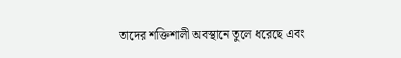তাদের শক্তিশালী অবস্থানে তুলে ধরেছে এবং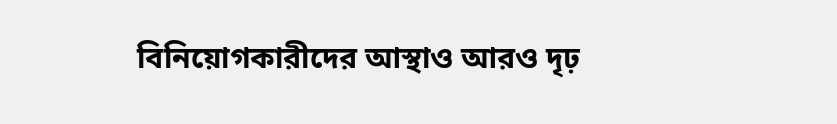বিনিয়োগকারীদের আস্থাও আরও দৃঢ়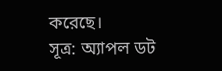করেছে।
সূত্র: অ্যাপল ডট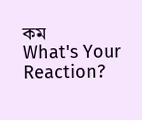কম
What's Your Reaction?